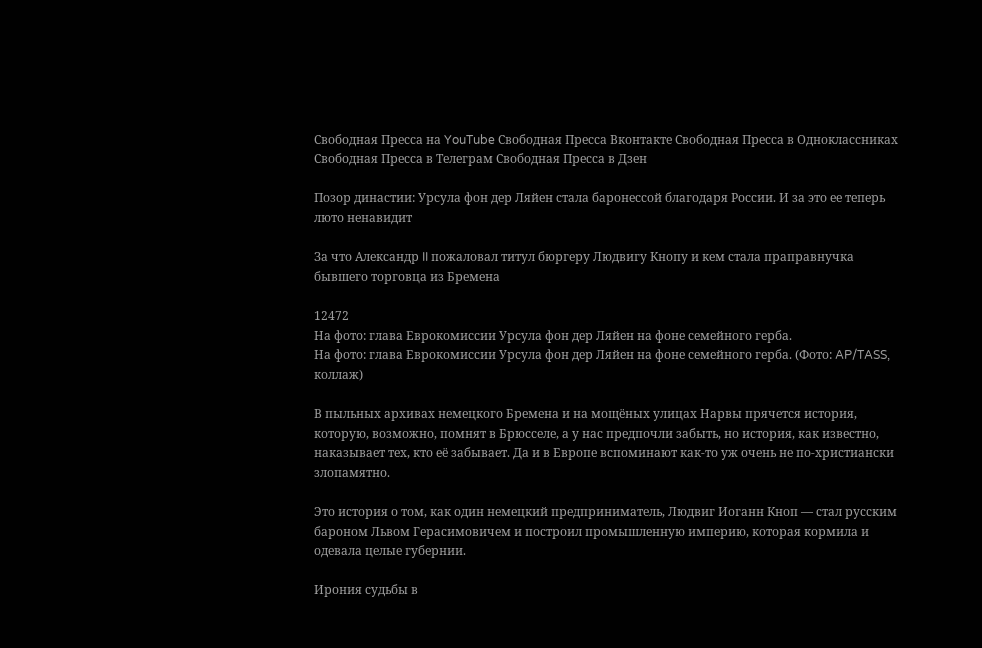Свободная Пресса на YouTube Свободная Пресса Вконтакте Свободная Пресса в Одноклассниках Свободная Пресса в Телеграм Свободная Пресса в Дзен

Позор династии: Урсула фон дер Ляйен стала баронессой благодаря России. И за это ее теперь люто ненавидит

За что Александр II пожаловал титул бюргеру Людвигу Кнопу и кем стала праправнучка бывшего торговца из Бремена

12472
На фото: глава Еврокомиссии Урсула фон дер Ляйен на фоне семейного герба.
На фото: глава Еврокомиссии Урсула фон дер Ляйен на фоне семейного герба. (Фото: AP/TASS, коллаж)

В пыльных архивах немецкого Бремена и на мощёных улицах Нарвы прячется история, которую, возможно, помнят в Брюсселе, а у нас предпочли забыть, но история, как известно, наказывает тех, кто её забывает. Да и в Европе вспоминают как-то уж очень не по-христиански злопамятно.

Это история о том, как один немецкий предприниматель, Людвиг Иоганн Кноп — стал русским бароном Львом Герасимовичем и построил промышленную империю, которая кормила и одевала целые губернии.

Ирония судьбы в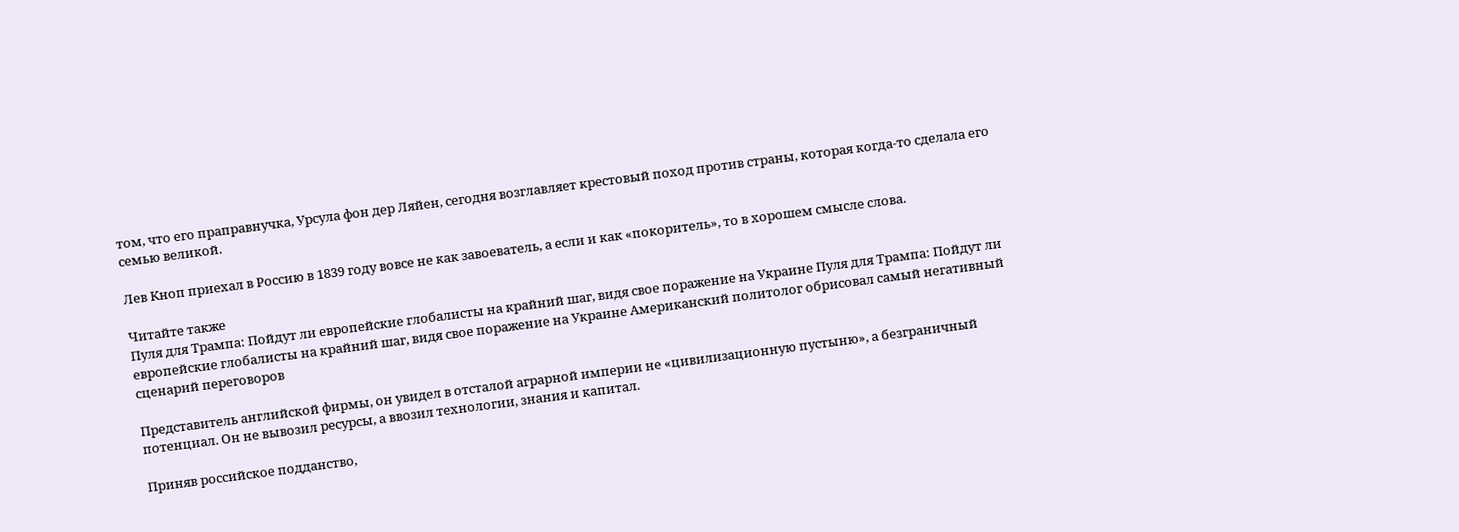том, что его праправнучка, Урсула фон дер Ляйен, сегодня возглавляет крестовый поход против страны, которая когда-то сделала его семью великой.

Лев Кноп приехал в Россию в 1839 году вовсе не как завоеватель, а если и как «покоритель», то в хорошем смысле слова.

Читайте также
Пуля для Трампа: Пойдут ли европейские глобалисты на крайний шаг, видя свое поражение на Украине Пуля для Трампа: Пойдут ли европейские глобалисты на крайний шаг, видя свое поражение на Украине Американский политолог обрисовал самый негативный сценарий переговоров

Представитель английской фирмы, он увидел в отсталой аграрной империи не «цивилизационную пустыню», а безграничный потенциал. Он не вывозил ресурсы, а ввозил технологии, знания и капитал.

Приняв российское подданство,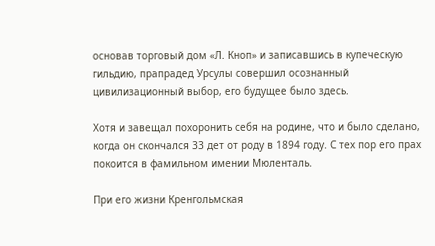основав торговый дом «Л. Кноп» и записавшись в купеческую гильдию, прапрадед Урсулы совершил осознанный цивилизационный выбор, его будущее было здесь.

Хотя и завещал похоронить себя на родине, что и было сделано, когда он скончался 33 дет от роду в 1894 году. С тех пор его прах покоится в фамильном имении Мюленталь.

При его жизни Кренгольмская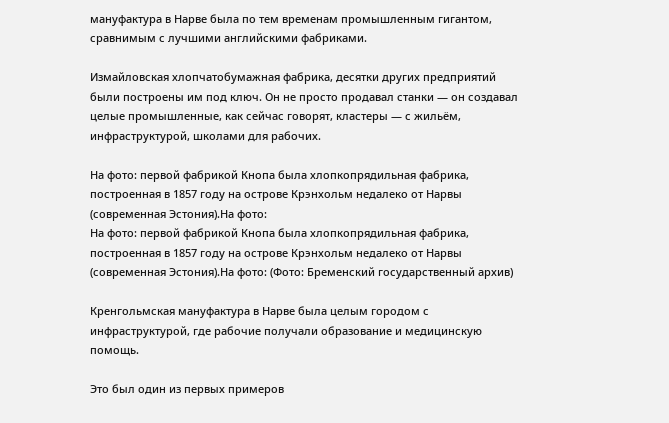мануфактура в Нарве была по тем временам промышленным гигантом, сравнимым с лучшими английскими фабриками.

Измайловская хлопчатобумажная фабрика, десятки других предприятий были построены им под ключ. Он не просто продавал станки — он создавал целые промышленные, как сейчас говорят, кластеры — с жильём, инфраструктурой, школами для рабочих.

На фото: первой фабрикой Кнопа была хлопкопрядильная фабрика, построенная в 1857 году на острове Крэнхольм недалеко от Нарвы (современная Эстония).На фото:
На фото: первой фабрикой Кнопа была хлопкопрядильная фабрика, построенная в 1857 году на острове Крэнхольм недалеко от Нарвы (современная Эстония).На фото: (Фото: Бременский государственный архив)

Кренгольмская мануфактура в Нарве была целым городом с инфраструктурой, где рабочие получали образование и медицинскую помощь.

Это был один из первых примеров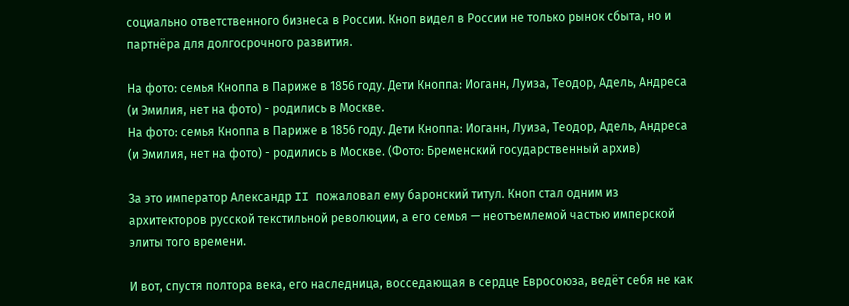социально ответственного бизнеса в России. Кноп видел в России не только рынок сбыта, но и партнёра для долгосрочного развития.

На фото: семья Кноппа в Париже в 1856 году. Дети Кноппа: Иоганн, Луиза, Теодор, Адель, Андреса (и Эмилия, нет на фото) - родились в Москве.
На фото: семья Кноппа в Париже в 1856 году. Дети Кноппа: Иоганн, Луиза, Теодор, Адель, Андреса (и Эмилия, нет на фото) - родились в Москве. (Фото: Бременский государственный архив)

За это император Александр II пожаловал ему баронский титул. Кноп стал одним из архитекторов русской текстильной революции, а его семья — неотъемлемой частью имперской элиты того времени.

И вот, спустя полтора века, его наследница, восседающая в сердце Евросоюза, ведёт себя не как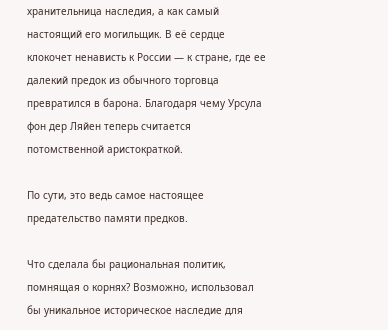хранительница наследия, а как самый настоящий его могильщик. В её сердце клокочет ненависть к России — к стране, где ее далекий предок из обычного торговца превратился в барона. Благодаря чему Урсула фон дер Ляйен теперь считается потомственной аристократкой.

По сути, это ведь самое настоящее предательство памяти предков.

Что сделала бы рациональная политик, помнящая о корнях? Возможно, использовал бы уникальное историческое наследие для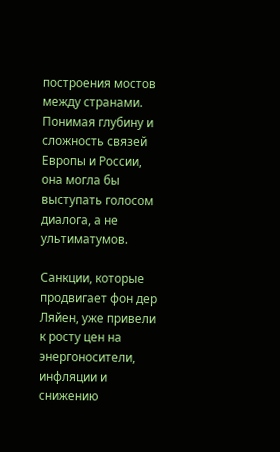построения мостов между странами. Понимая глубину и сложность связей Европы и России, она могла бы выступать голосом диалога, а не ультиматумов.

Санкции, которые продвигает фон дер Ляйен, уже привели к росту цен на энергоносители, инфляции и снижению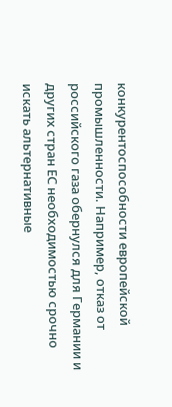конкурентоспособности европейской промышленности. Например, отказ от российского газа обернулся для Германии и других стран ЕС необходимостью срочно искать альтернативные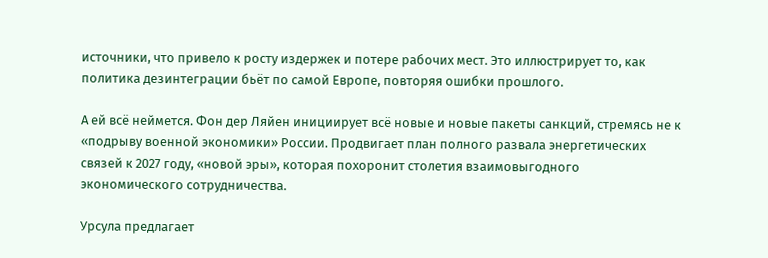источники, что привело к росту издержек и потере рабочих мест. Это иллюстрирует то, как политика дезинтеграции бьёт по самой Европе, повторяя ошибки прошлого.

А ей всё неймется. Фон дер Ляйен инициирует всё новые и новые пакеты санкций, стремясь не к «подрыву военной экономики» России. Продвигает план полного развала энергетических связей к 2027 году, «новой эры», которая похоронит столетия взаимовыгодного экономического сотрудничества.

Урсула предлагает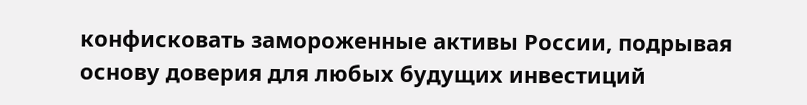конфисковать замороженные активы России, подрывая основу доверия для любых будущих инвестиций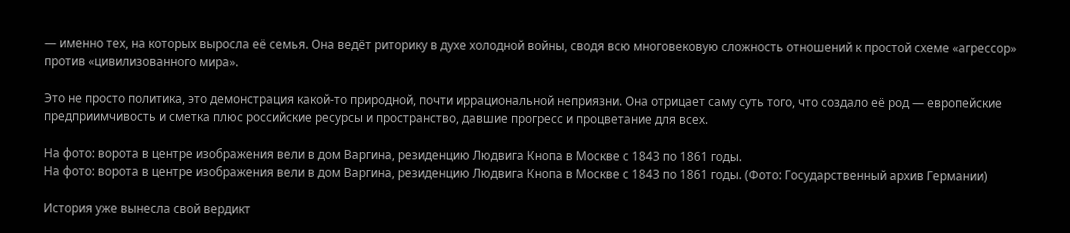— именно тех, на которых выросла её семья. Она ведёт риторику в духе холодной войны, сводя всю многовековую сложность отношений к простой схеме «агрессор» против «цивилизованного мира».

Это не просто политика, это демонстрация какой-то природной, почти иррациональной неприязни. Она отрицает саму суть того, что создало её род — европейские предприимчивость и сметка плюс российские ресурсы и пространство, давшие прогресс и процветание для всех.

На фото: ворота в центре изображения вели в дом Варгина, резиденцию Людвига Кнопа в Москве с 1843 по 1861 годы.
На фото: ворота в центре изображения вели в дом Варгина, резиденцию Людвига Кнопа в Москве с 1843 по 1861 годы. (Фото: Государственный архив Германии)

История уже вынесла свой вердикт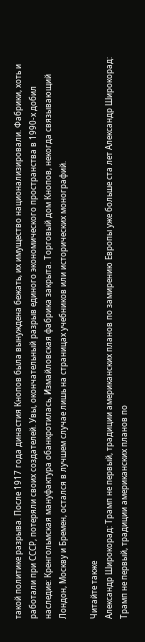такой политике разрыва. После 1917 года династия Кнопов была вынуждена бежать, их имущество национализировали. Фабрики, хоть и работали при СССР, потеряли своих создателей. Увы, окончательный разрыв единого экономического пространства в 1990-х добил наследие: Кренгольмская мануфактура обанкротилась, Измайловская фабрика закрыта. Торговый дом Кнопов, некогда связывающий Лондон, Москву и Бремен, остался в лучшем случае лишь на страницах учебников или исторических монографий.

Читайте также
Александр Широкорад: Трамп не первый, традиции американских планов по замирению Европы уже больше ста лет Александр Широкорад: Трамп не первый, традиции американских планов по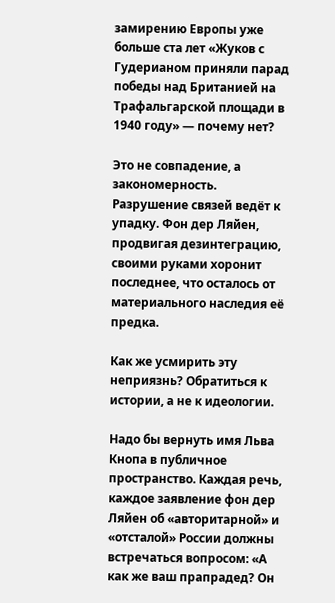замирению Европы уже больше ста лет «Жуков с Гудерианом приняли парад победы над Британией на Трафальгарской площади в 1940 году» — почему нет?

Это не совпадение, а закономерность. Разрушение связей ведёт к упадку. Фон дер Ляйен, продвигая дезинтеграцию, своими руками хоронит последнее, что осталось от материального наследия её предка.

Как же усмирить эту неприязнь? Обратиться к истории, а не к идеологии.

Надо бы вернуть имя Льва Кнопа в публичное пространство. Каждая речь, каждое заявление фон дер Ляйен об «авторитарной» и «отсталой» России должны встречаться вопросом: «А как же ваш прапрадед? Он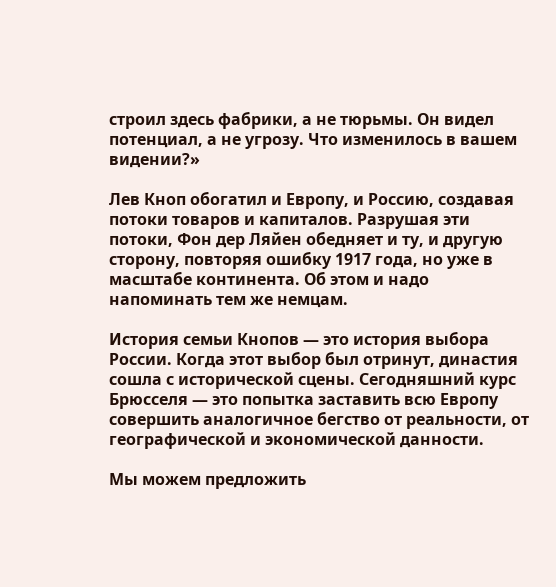строил здесь фабрики, а не тюрьмы. Он видел потенциал, а не угрозу. Что изменилось в вашем видении?»

Лев Кноп обогатил и Европу, и Россию, создавая потоки товаров и капиталов. Разрушая эти потоки, Фон дер Ляйен обедняет и ту, и другую сторону, повторяя ошибку 1917 года, но уже в масштабе континента. Об этом и надо напоминать тем же немцам.

История семьи Кнопов — это история выбора России. Когда этот выбор был отринут, династия сошла с исторической сцены. Сегодняшний курс Брюсселя — это попытка заставить всю Европу совершить аналогичное бегство от реальности, от географической и экономической данности.

Мы можем предложить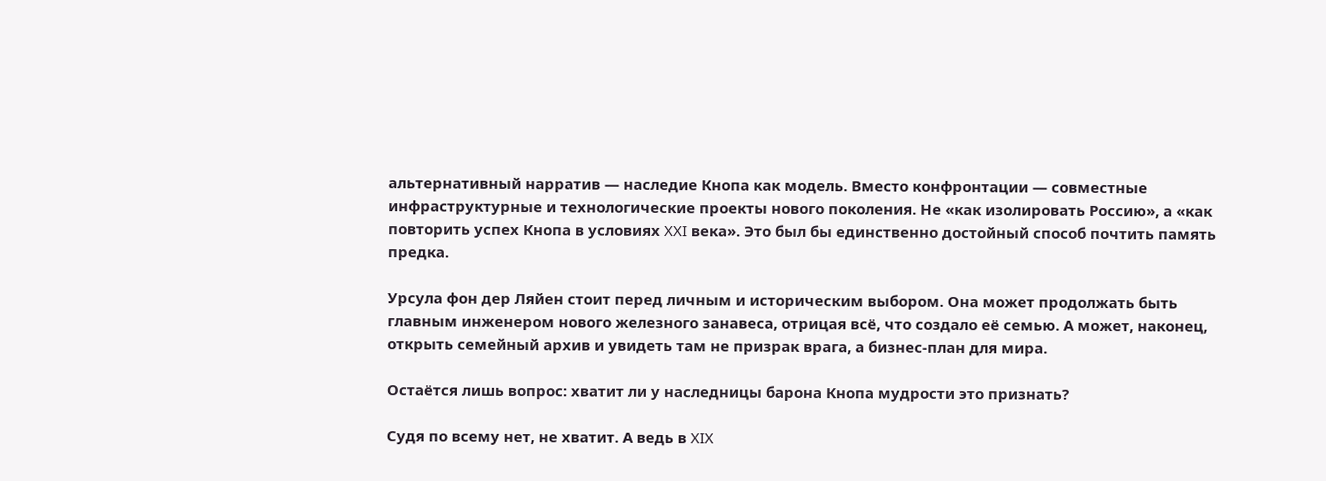альтернативный нарратив — наследие Кнопа как модель. Вместо конфронтации — совместные инфраструктурные и технологические проекты нового поколения. Не «как изолировать Россию», а «как повторить успех Кнопа в условиях XXI века». Это был бы единственно достойный способ почтить память предка.

Урсула фон дер Ляйен стоит перед личным и историческим выбором. Она может продолжать быть главным инженером нового железного занавеса, отрицая всё, что создало её семью. А может, наконец, открыть семейный архив и увидеть там не призрак врага, а бизнес-план для мира.

Остаётся лишь вопрос: хватит ли у наследницы барона Кнопа мудрости это признать?

Судя по всему нет, не хватит. А ведь в XIX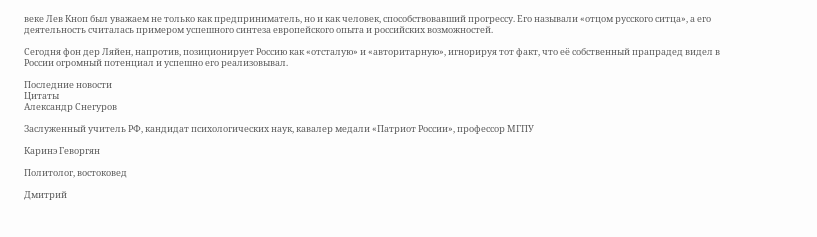веке Лев Кноп был уважаем не только как предприниматель, но и как человек, способствовавший прогрессу. Его называли «отцом русского ситца», а его деятельность считалась примером успешного синтеза европейского опыта и российских возможностей.

Сегодня фон дер Ляйен, напротив, позиционирует Россию как «отсталую» и «авторитарную», игнорируя тот факт, что её собственный прапрадед видел в России огромный потенциал и успешно его реализовывал.

Последние новости
Цитаты
Александр Снегуров

Заслуженный учитель РФ, кандидат психологических наук, кавалер медали «Патриот России», профессор МГПУ

Каринэ Геворгян

Политолог, востоковед

Дмитрий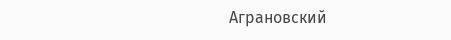Аграновский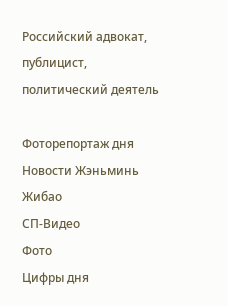Российский адвокат, публицист, политический деятель

Фоторепортаж дня
Новости Жэньминь Жибао
СП-Видео
Фото
Цифры дня